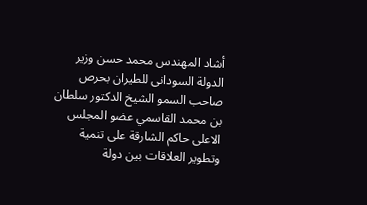أشاد المهندس محمد حسن وزير الدولة السودانى للطيران بحرص صاحب السمو الشيخ الدكتور سلطان بن محمد القاسمي عضو المجلس الاعلى حاكم الشارقة على تنمية وتطوير العلاقات بين دولة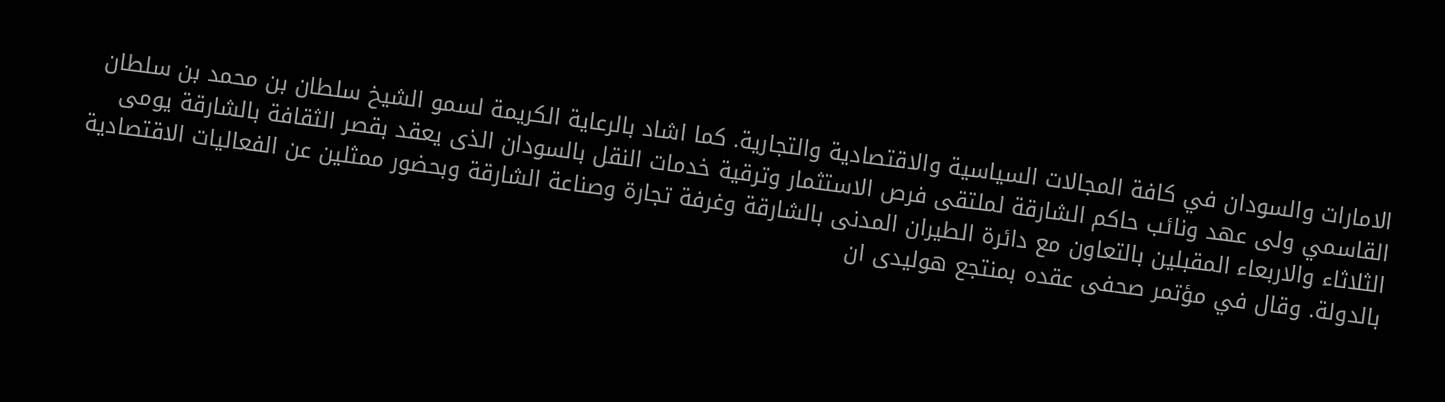الامارات والسودان في كافة المجالات السياسية والاقتصادية والتجارية. كما اشاد بالرعاية الكريمة لسمو الشيخ سلطان بن محمد بن سلطان القاسمي ولى عهد ونائب حاكم الشارقة لملتقى فرص الاستثمار وترقية خدمات النقل بالسودان الذى يعقد بقصر الثقافة بالشارقة يومى الثلاثاء والاربعاء المقبلين بالتعاون مع دائرة الطيران المدنى بالشارقة وغرفة تجارة وصناعة الشارقة وبحضور ممثلين عن الفعاليات الاقتصادية بالدولة. وقال في مؤتمر صحفى عقده بمنتجع هوليدى ان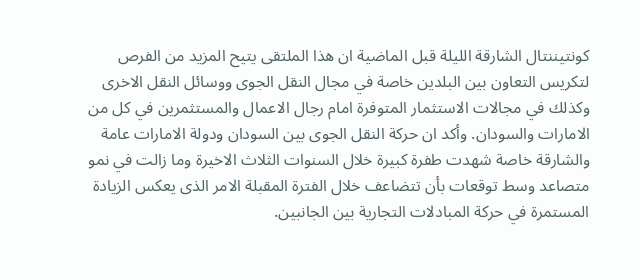كونتيننتال الشارقة الليلة قبل الماضية ان هذا الملتقى يتيح المزيد من الفرص لتكريس التعاون بين البلدين خاصة في مجال النقل الجوى ووسائل النقل الاخرى وكذلك في مجالات الاستثمار المتوفرة امام رجال الاعمال والمستثمرين في كل من الامارات والسودان. وأكد ان حركة النقل الجوى بين السودان ودولة الامارات عامة والشارقة خاصة شهدت طفرة كبيرة خلال السنوات الثلاث الاخيرة وما زالت في نمو متصاعد وسط توقعات بأن تتضاعف خلال الفترة المقبلة الامر الذى يعكس الزيادة المستمرة في حركة المبادلات التجارية بين الجانبين.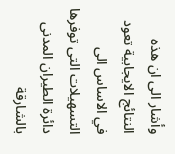وأشار الى ان هذه النتائج الايجابية تعود في الاساس الى التسهيلات التى توفرها دائرة الطيران المدنى بالشارقة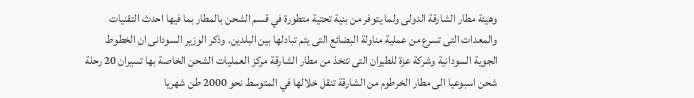وهيئة مطار الشارقة الدولى ولما يتوفر من بنية تحتية متطورة في قسم الشحن بالمطار بما فيها احدث التقنيات والمعدات التى تسرع من عملية مناولة البضائع التى يتم تبادلها بين البلدين. وذكر الوزير السودانى ان الخطوط الجوية السودانية وشركة عزة للطيران التى تتخذ من مطار الشارقة مركز العمليات الشحن الخاصة بها تسيران 20 رحلة شحن اسبوعيا الى مطار الخرطوم من الشارقة تنقل خلالها في المتوسط نحو 2000 طن شهريا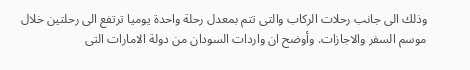وذلك الى جانب رحلات الركاب والتى تتم بمعدل رحلة واحدة يوميا ترتفع الى رحلتين خلال موسم السفر والاجازات. وأوضح ان واردات السودان من دولة الامارات التى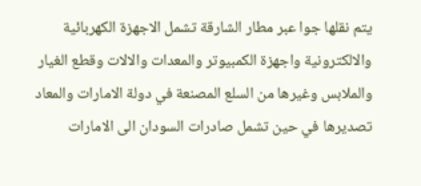يتم نقلها جوا عبر مطار الشارقة تشمل الاجهزة الكهربائية والالكترونية واجهزة الكمبيوتر والمعدات والالات وقطع الغيار والملابس وغيرها من السلع المصنعة في دولة الامارات والمعاد تصديرها في حين تشمل صادرات السودان الى الامارات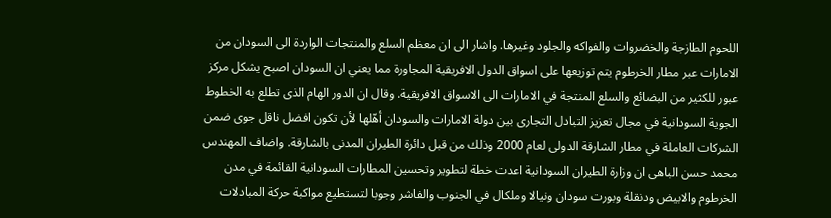اللحوم الطازجة والخضروات والفواكه والجلود وغيرها. واشار الى ان معظم السلع والمنتجات الواردة الى السودان من الامارات عبر مطار الخرطوم يتم توزيعها على اسواق الدول الافريقية المجاورة مما يعني ان السودان اصبح يشكل مركز عبور للكثير من البضائع والسلع المنتجة في الامارات الى الاسواق الافريقية. وقال ان الدور الهام الذى تطلع به الخطوط الجوية السودانية في مجال تعزيز التبادل التجارى بين دولة الامارات والسودان أهّلها لأن تكون افضل ناقل جوى ضمن الشركات العاملة في مطار الشارقة الدولى لعام 2000 وذلك من قبل دائرة الطيران المدنى بالشارقة. واضاف المهندس محمد حسن الباهى ان وزارة الطيران السودانية اعدت خطة لتطوير وتحسين المطارات السودانية القائمة في مدن الخرطوم والابيض ودنقلة وبورت سودان ونيالا وملكال في الجنوب والفاشر وجوبا لتستطيع مواكبة حركة المبادلات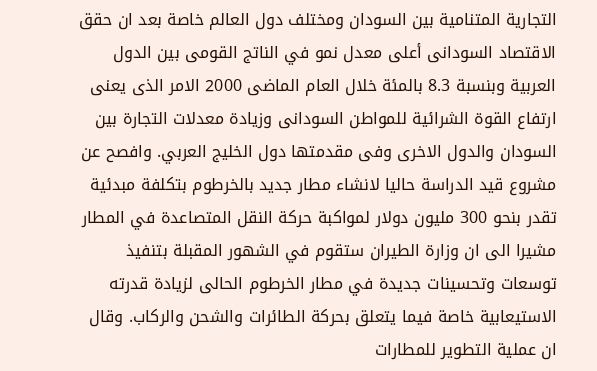التجارية المتنامية بين السودان ومختلف دول العالم خاصة بعد ان حقق الاقتصاد السودانى أعلى معدل نمو في الناتج القومى بين الدول العربية وبنسبة 8.3 بالمئة خلال العام الماضى 2000 الامر الذى يعنى ارتفاع القوة الشرائية للمواطن السودانى وزيادة معدلات التجارة بين السودان والدول الاخرى وفى مقدمتها دول الخليج العربي. وافصح عن مشروع قيد الدراسة حاليا لانشاء مطار جديد بالخرطوم بتكلفة مبدئية تقدر بنحو 300 مليون دولار لمواكبة حركة النقل المتصاعدة في المطار مشيرا الى ان وزارة الطيران ستقوم في الشهور المقبلة بتنفيذ توسعات وتحسينات جديدة في مطار الخرطوم الحالى لزيادة قدرته الاستيعابية خاصة فيما يتعلق بحركة الطائرات والشحن والركاب. وقال ان عملية التطوير للمطارات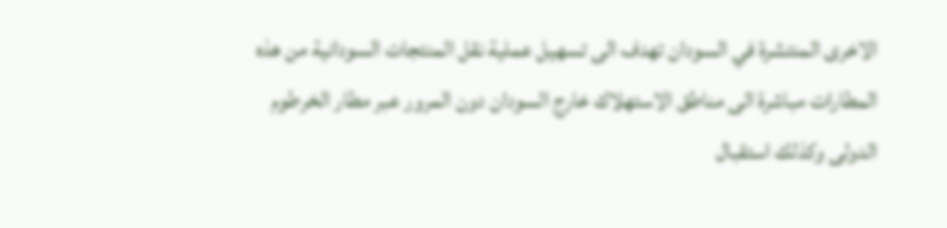الاخرى المنتشرة في السودان تهدف الى تسهيل عملية نقل المنتجات السودانية من هذه المطارات مباشرة الى مناطق الاستهلاك خارج السودان دون المرور عبر مطار الخرطوم الدولى وكذلك استقبال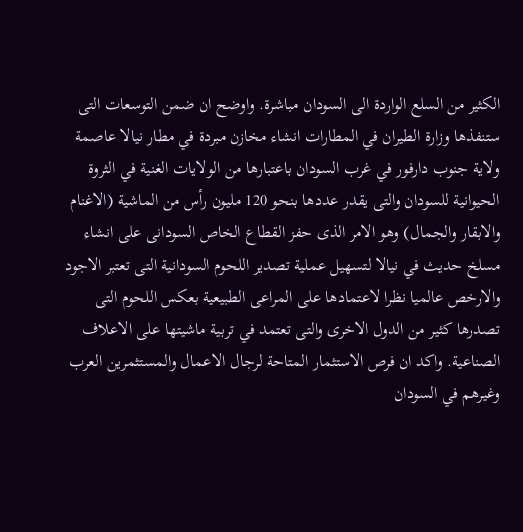الكثير من السلع الواردة الى السودان مباشرة. واوضح ان ضمن التوسعات التى ستنفذها وزارة الطيران في المطارات انشاء مخازن مبردة في مطار نيالا عاصمة ولاية جنوب دارفور في غرب السودان باعتبارها من الولايات الغنية في الثروة الحيوانية للسودان والتى يقدر عددها بنحو 120 مليون رأس من الماشية (الاغنام والابقار والجمال) وهو الامر الذى حفز القطاع الخاص السودانى على انشاء مسلخ حديث في نيالا لتسهيل عملية تصدير اللحوم السودانية التى تعتبر الاجود والارخص عالميا نظرا لاعتمادها على المراعى الطبيعية بعكس اللحوم التى تصدرها كثير من الدول الاخرى والتى تعتمد في تربية ماشيتها على الاعلاف الصناعية. واكد ان فرص الاستثمار المتاحة لرجال الاعمال والمستثمرين العرب وغيرهم في السودان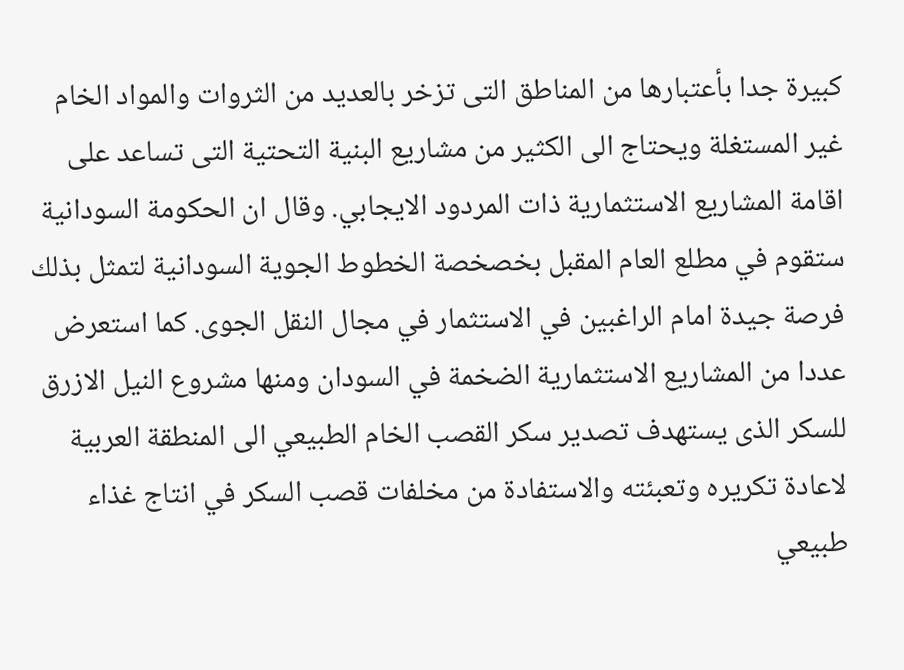كبيرة جدا بأعتبارها من المناطق التى تزخر بالعديد من الثروات والمواد الخام غير المستغلة ويحتاج الى الكثير من مشاريع البنية التحتية التى تساعد على اقامة المشاريع الاستثمارية ذات المردود الايجابي. وقال ان الحكومة السودانية ستقوم في مطلع العام المقبل بخصخصة الخطوط الجوية السودانية لتمثل بذلك فرصة جيدة امام الراغبين في الاستثمار في مجال النقل الجوى. كما استعرض عددا من المشاريع الاستثمارية الضخمة في السودان ومنها مشروع النيل الازرق للسكر الذى يستهدف تصدير سكر القصب الخام الطبيعي الى المنطقة العربية لاعادة تكريره وتعبئته والاستفادة من مخلفات قصب السكر في انتاج غذاء طبيعي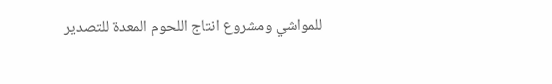للمواشي ومشروع انتاج اللحوم المعدة للتصدير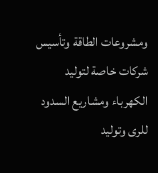ومشروعات الطاقة وتأسيس شركات خاصة لتوليد الكهرباء ومشاريع السدود للرى وتوليد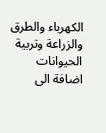الكهرباء والطرق والزراعة وتربية الحيوانات اضافة الى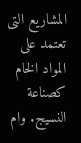المشاريع التى تعتمد على المواد الخام كصناعة النسيج. وام